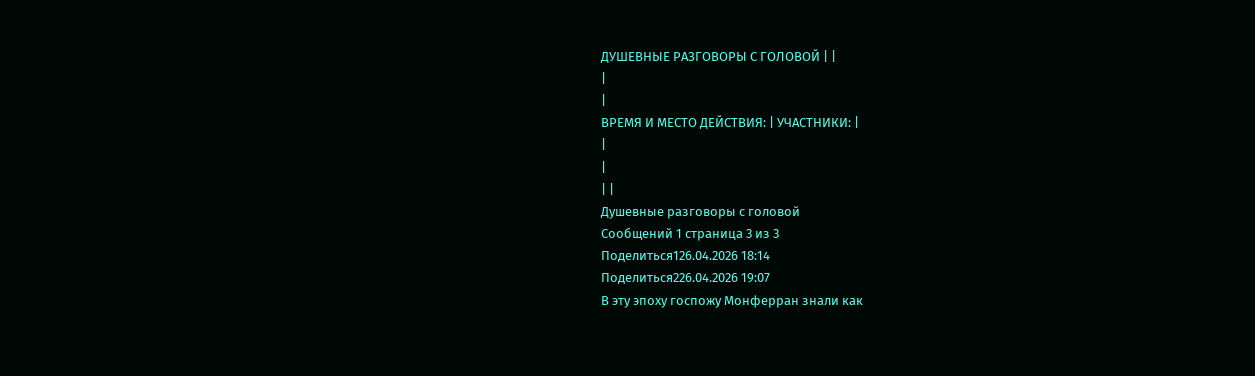ДУШЕВНЫЕ РАЗГОВОРЫ С ГОЛОВОЙ | |
|
|
ВРЕМЯ И МЕСТО ДЕЙСТВИЯ: | УЧАСТНИКИ: |
|
|
| |
Душевные разговоры с головой
Сообщений 1 страница 3 из 3
Поделиться126.04.2026 18:14
Поделиться226.04.2026 19:07
В эту эпоху госпожу Монферран знали как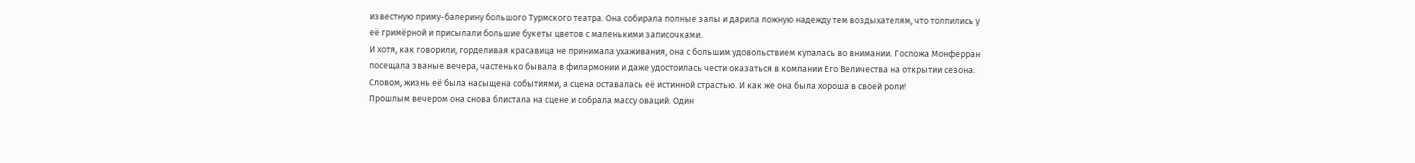известную приму-балерину большого Турмского театра. Она собирала полные залы и дарила ложную надежду тем воздыхателям, что толпились у её гримёрной и присылали большие букеты цветов с маленькими записочками.
И хотя, как говорили, горделивая красавица не принимала ухаживания, она с большим удовольствием купалась во внимании. Госпожа Монферран посещала званые вечера, частенько бывала в филармонии и даже удостоилась чести оказаться в компании Его Величества на открытии сезона. Словом, жизнь её была насыщена событиями, а сцена оставалась её истинной страстью. И как же она была хороша в своей роли!
Прошлым вечером она снова блистала на сцене и собрала массу оваций. Один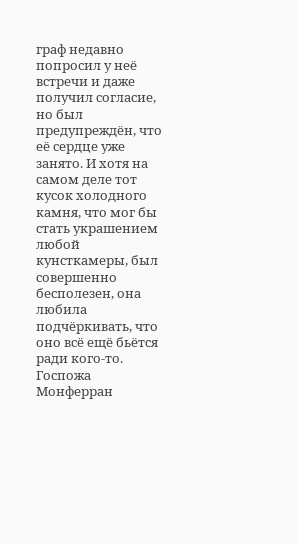граф недавно попросил у неё встречи и даже получил согласие, но был предупреждён, что её сердце уже занято. И хотя на самом деле тот кусок холодного камня, что мог бы стать украшением любой кунсткамеры, был совершенно бесполезен, она любила подчёркивать, что оно всё ещё бьётся ради кого‑то.
Госпожа Монферран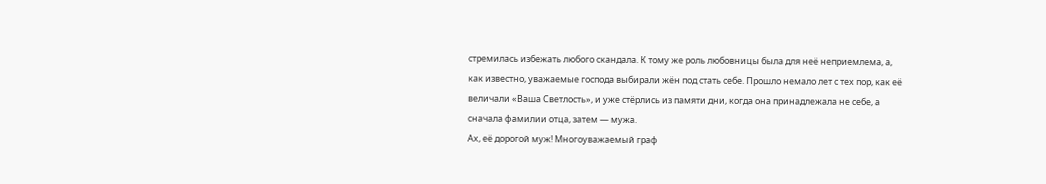стремилась избежать любого скандала. К тому же роль любовницы была для неё неприемлема, а, как известно, уважаемые господа выбирали жён под стать себе. Прошло немало лет с тех пор, как её величали «Ваша Светлость», и уже стёрлись из памяти дни, когда она принадлежала не себе, а сначала фамилии отца, затем — мужа.
Ах, её дорогой муж! Многоуважаемый граф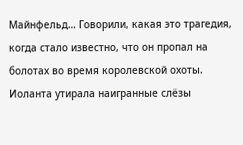Майнфельд… Говорили, какая это трагедия, когда стало известно, что он пропал на болотах во время королевской охоты. Иоланта утирала наигранные слёзы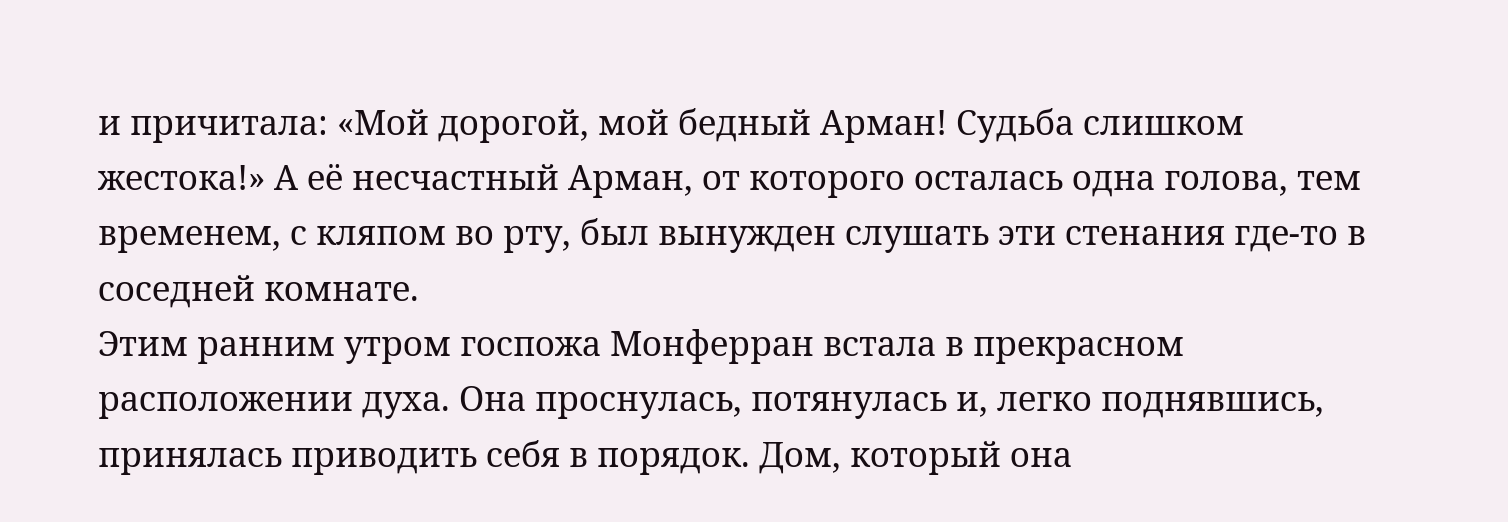и причитала: «Мой дорогой, мой бедный Арман! Судьба слишком жестока!» А её несчастный Арман, от которого осталась одна голова, тем временем, с кляпом во рту, был вынужден слушать эти стенания где-то в соседней комнате.
Этим ранним утром госпожа Монферран встала в прекрасном расположении духа. Она проснулась, потянулась и, легко поднявшись, принялась приводить себя в порядок. Дом, который она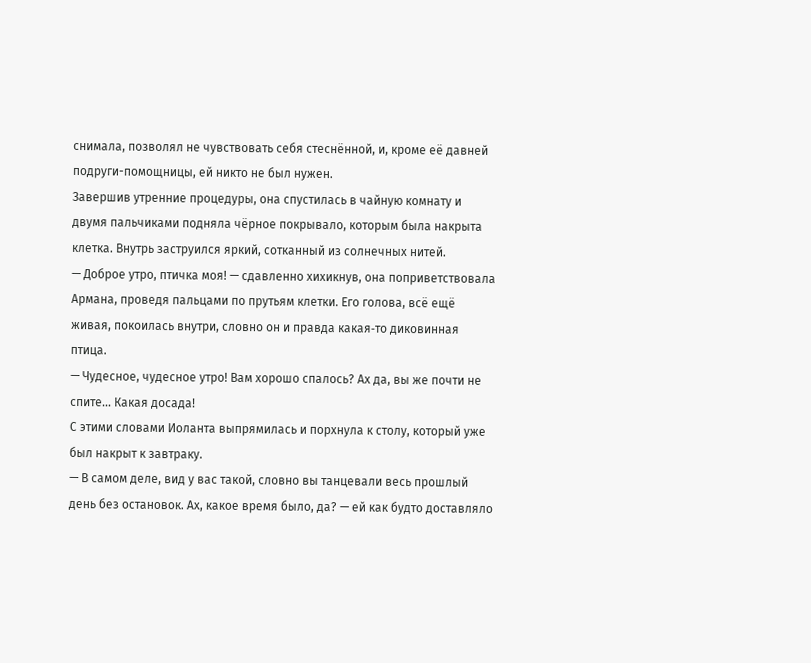снимала, позволял не чувствовать себя стеснённой, и, кроме её давней подруги-помощницы, ей никто не был нужен.
Завершив утренние процедуры, она спустилась в чайную комнату и двумя пальчиками подняла чёрное покрывало, которым была накрыта клетка. Внутрь заструился яркий, сотканный из солнечных нитей.
— Доброе утро, птичка моя! — сдавленно хихикнув, она поприветствовала Армана, проведя пальцами по прутьям клетки. Его голова, всё ещё живая, покоилась внутри, словно он и правда какая‑то диковинная птица.
— Чудесное, чудесное утро! Вам хорошо спалось? Ах да, вы же почти не спите… Какая досада!
С этими словами Иоланта выпрямилась и порхнула к столу, который уже был накрыт к завтраку.
— В самом деле, вид у вас такой, словно вы танцевали весь прошлый день без остановок. Ах, какое время было, да? — ей как будто доставляло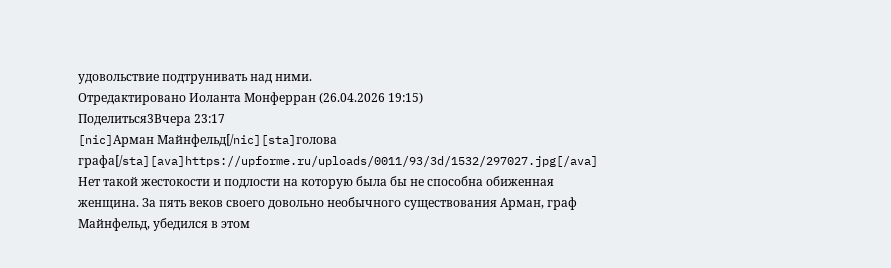удовольствие подтрунивать над ними.
Отредактировано Иоланта Монферран (26.04.2026 19:15)
Поделиться3Вчера 23:17
[nic]Арман Майнфельд[/nic][sta]голова графа[/sta][ava]https://upforme.ru/uploads/0011/93/3d/1532/297027.jpg[/ava]
Нет такой жестокости и подлости на которую была бы не способна обиженная женщина. За пять веков своего довольно необычного существования Арман, граф Майнфельд, убедился в этом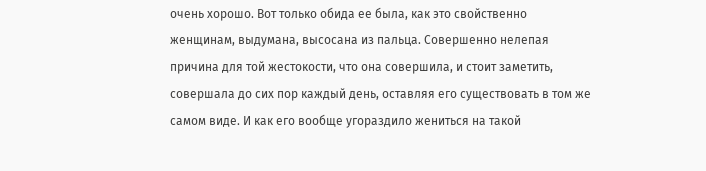очень хорошо. Вот только обида ее была, как это свойственно женщинам, выдумана, высосана из пальца. Совершенно нелепая причина для той жестокости, что она совершила, и стоит заметить, совершала до сих пор каждый день, оставляя его существовать в том же самом виде. И как его вообще угораздило жениться на такой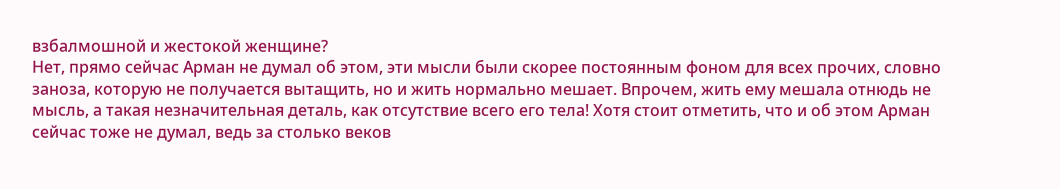взбалмошной и жестокой женщине?
Нет, прямо сейчас Арман не думал об этом, эти мысли были скорее постоянным фоном для всех прочих, словно заноза, которую не получается вытащить, но и жить нормально мешает. Впрочем, жить ему мешала отнюдь не мысль, а такая незначительная деталь, как отсутствие всего его тела! Хотя стоит отметить, что и об этом Арман сейчас тоже не думал, ведь за столько веков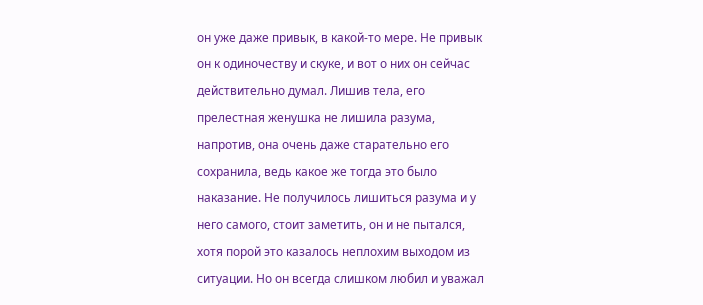он уже даже привык, в какой-то мере. Не привык он к одиночеству и скуке, и вот о них он сейчас действительно думал. Лишив тела, его прелестная женушка не лишила разума, напротив, она очень даже старательно его сохранила, ведь какое же тогда это было наказание. Не получилось лишиться разума и у него самого, стоит заметить, он и не пытался, хотя порой это казалось неплохим выходом из ситуации. Но он всегда слишком любил и уважал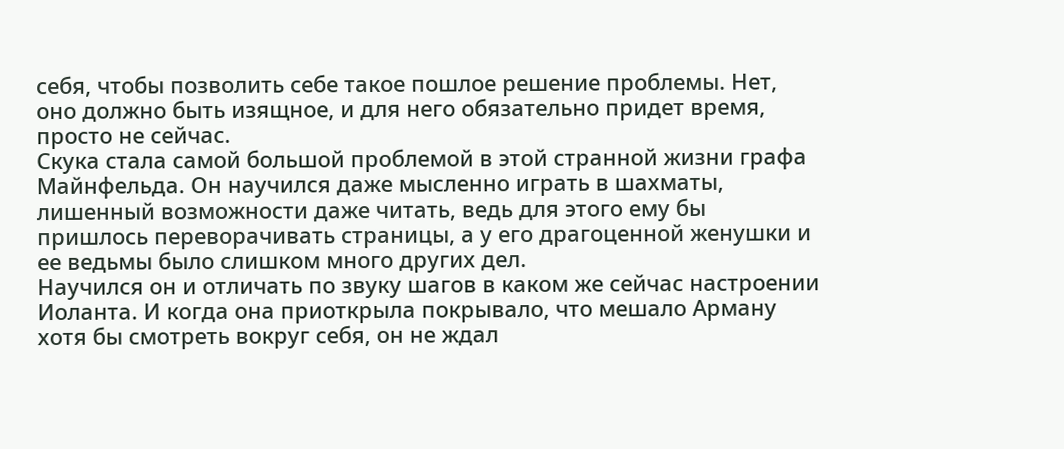себя, чтобы позволить себе такое пошлое решение проблемы. Нет, оно должно быть изящное, и для него обязательно придет время, просто не сейчас.
Скука стала самой большой проблемой в этой странной жизни графа Майнфельда. Он научился даже мысленно играть в шахматы, лишенный возможности даже читать, ведь для этого ему бы пришлось переворачивать страницы, а у его драгоценной женушки и ее ведьмы было слишком много других дел.
Научился он и отличать по звуку шагов в каком же сейчас настроении Иоланта. И когда она приоткрыла покрывало, что мешало Арману хотя бы смотреть вокруг себя, он не ждал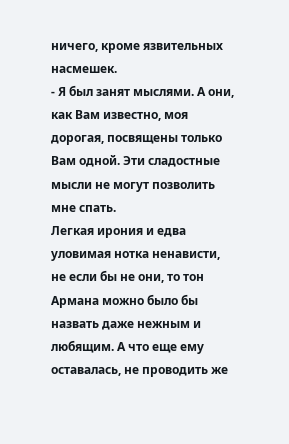ничего, кроме язвительных насмешек.
- Я был занят мыслями. А они, как Вам известно, моя дорогая, посвящены только Вам одной. Эти сладостные мысли не могут позволить мне спать.
Легкая ирония и едва уловимая нотка ненависти, не если бы не они, то тон Армана можно было бы назвать даже нежным и любящим. А что еще ему оставалась, не проводить же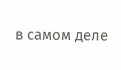в самом деле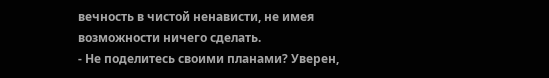вечность в чистой ненависти, не имея возможности ничего сделать.
- Не поделитесь своими планами? Уверен,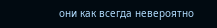они как всегда невероятно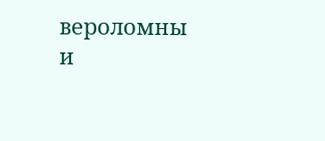вероломны и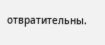отвратительны.